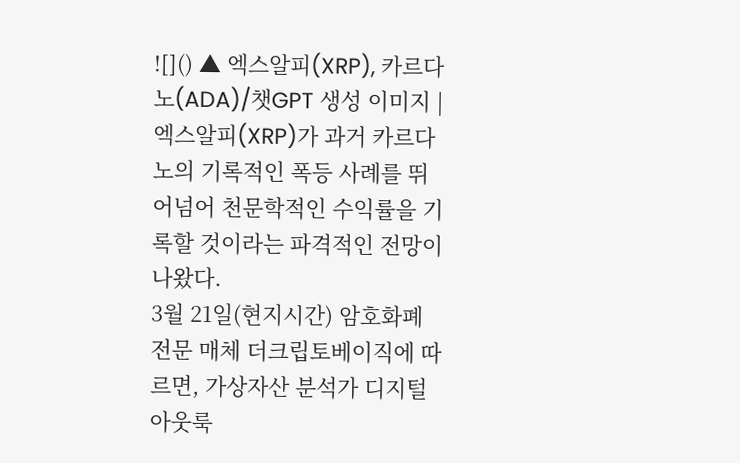![]() ▲ 엑스알피(XRP), 카르다노(ADA)/챗GPT 생성 이미지 |
엑스알피(XRP)가 과거 카르다노의 기록적인 폭등 사례를 뛰어넘어 천문학적인 수익률을 기록할 것이라는 파격적인 전망이 나왔다.
3월 21일(현지시간) 암호화폐 전문 매체 더크립토베이직에 따르면, 가상자산 분석가 디지털 아웃룩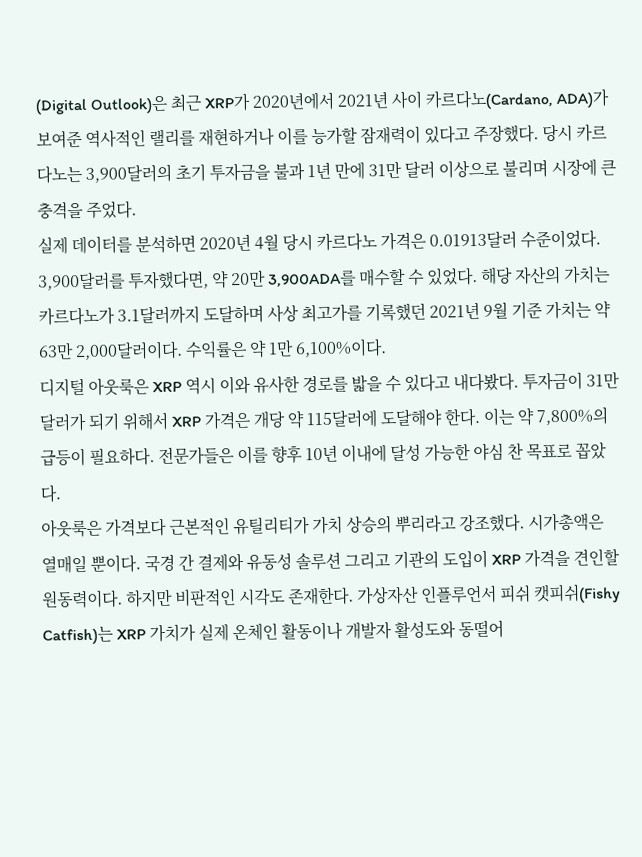(Digital Outlook)은 최근 XRP가 2020년에서 2021년 사이 카르다노(Cardano, ADA)가 보여준 역사적인 랠리를 재현하거나 이를 능가할 잠재력이 있다고 주장했다. 당시 카르다노는 3,900달러의 초기 투자금을 불과 1년 만에 31만 달러 이상으로 불리며 시장에 큰 충격을 주었다.
실제 데이터를 분석하면 2020년 4월 당시 카르다노 가격은 0.01913달러 수준이었다. 3,900달러를 투자했다면, 약 20만 3,900ADA를 매수할 수 있었다. 해당 자산의 가치는 카르다노가 3.1달러까지 도달하며 사상 최고가를 기록했던 2021년 9월 기준 가치는 약 63만 2,000달러이다. 수익률은 약 1만 6,100%이다.
디지털 아웃룩은 XRP 역시 이와 유사한 경로를 밟을 수 있다고 내다봤다. 투자금이 31만 달러가 되기 위해서 XRP 가격은 개당 약 115달러에 도달해야 한다. 이는 약 7,800%의 급등이 필요하다. 전문가들은 이를 향후 10년 이내에 달성 가능한 야심 찬 목표로 꼽았다.
아웃룩은 가격보다 근본적인 유틸리티가 가치 상승의 뿌리라고 강조했다. 시가총액은 열매일 뿐이다. 국경 간 결제와 유동성 솔루션 그리고 기관의 도입이 XRP 가격을 견인할 원동력이다. 하지만 비판적인 시각도 존재한다. 가상자산 인플루언서 피쉬 캣피쉬(Fishy Catfish)는 XRP 가치가 실제 온체인 활동이나 개발자 활성도와 동떨어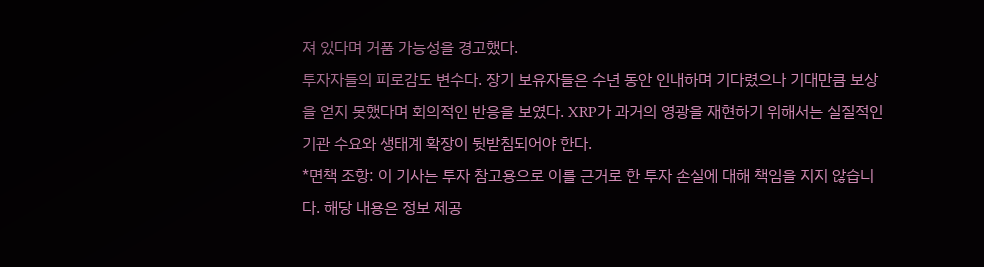져 있다며 거품 가능성을 경고했다.
투자자들의 피로감도 변수다. 장기 보유자들은 수년 동안 인내하며 기다렸으나 기대만큼 보상을 얻지 못했다며 회의적인 반응을 보였다. XRP가 과거의 영광을 재현하기 위해서는 실질적인 기관 수요와 생태계 확장이 뒷받침되어야 한다.
*면책 조항: 이 기사는 투자 참고용으로 이를 근거로 한 투자 손실에 대해 책임을 지지 않습니다. 해당 내용은 정보 제공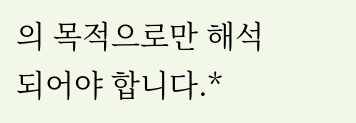의 목적으로만 해석되어야 합니다.*